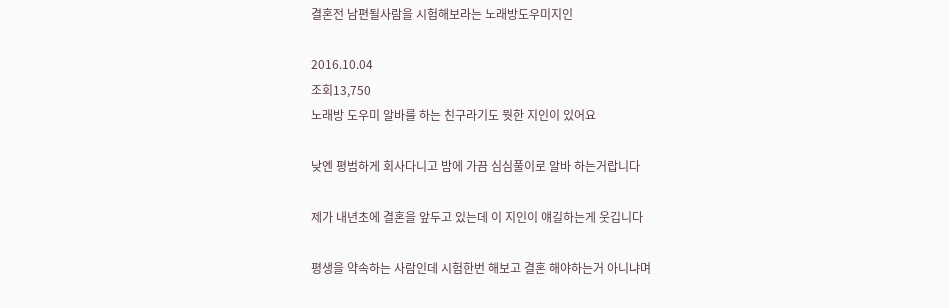결혼전 남편될사람을 시험해보라는 노래방도우미지인

2016.10.04
조회13,750
노래방 도우미 알바를 하는 친구라기도 뭣한 지인이 있어요

낮엔 평범하게 회사다니고 밤에 가끔 심심풀이로 알바 하는거랍니다

제가 내년초에 결혼을 앞두고 있는데 이 지인이 얘길하는게 웃깁니다

평생을 약속하는 사람인데 시험한번 해보고 결혼 해야하는거 아니냐며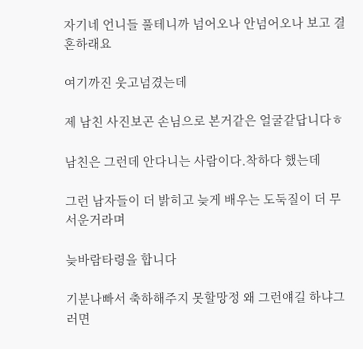자기네 언니들 풀테니까 넘어오나 안넘어오나 보고 결혼하래요

여기까진 웃고넘겼는데

제 남친 사진보곤 손님으로 본거같은 얼굴같답니다ㅎ

남친은 그런데 안다니는 사람이다.착하다 했는데

그런 남자들이 더 밝히고 늦게 배우는 도둑질이 더 무서운거라며

늦바람타령을 합니다

기분나빠서 축하해주지 못할망정 왜 그런얘길 하냐그러면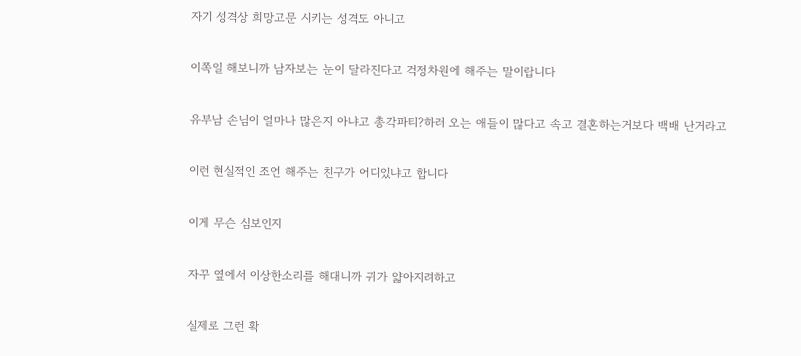자기 성격상 희망고문 시키는 성격도 아니고

이쪽일 해보니까 남자보는 눈이 달라진다고 걱정차원에 해주는 말이랍니다

유부남 손님이 얼마나 많은지 아냐고 총각파티?하러 오는 애들이 많다고 속고 결혼하는거보다 백배 난거라고

이런 현실적인 조언 해주는 친구가 어디있냐고 합니다

이게 무슨 심보인지

자꾸 옆에서 이상한소리를 해대니까 귀가 얇아지려하고

실제로 그런 확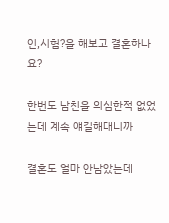인,시험?을 해보고 결혼하나요?

한번도 남친을 의심한적 없었는데 계속 얘길해대니까

결혼도 얼마 안남았는데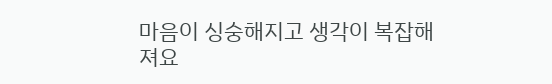마음이 싱숭해지고 생각이 복잡해져요